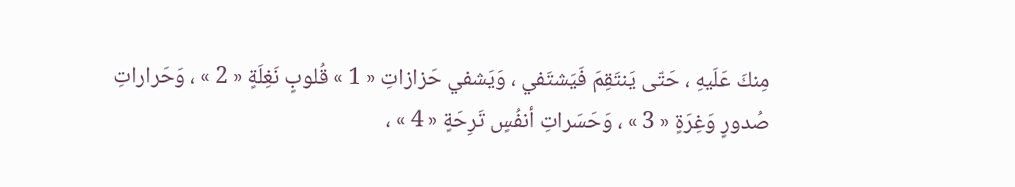مِنكَ عَلَيهِ ، حَتّى يَنتَقِمَ فَيَشتَفي ، وَيَشفي حَزازاتِ « 1 » قُلوبٍ نَغِلَةٍ « 2 » ، وَحَراراتِ صُدورٍ وَغِرَةٍ « 3 » ، وَحَسَراتِ أنفُسٍ تَرِحَةٍ « 4 » ،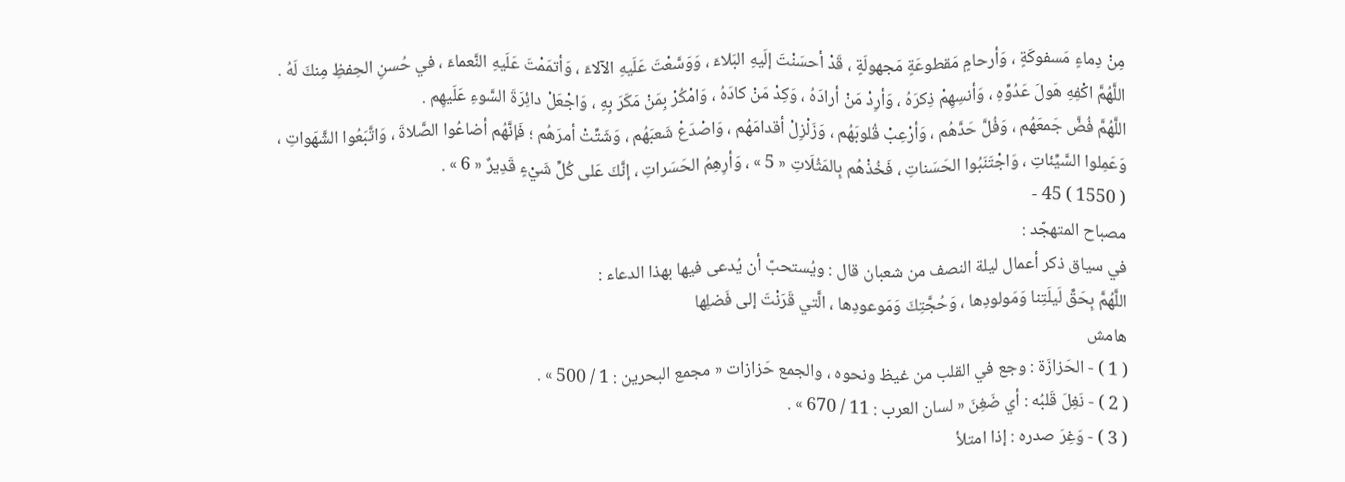مِنْ دِماءٍ مَسفوكَةٍ ، وَأرحامٍ مَقطوعَةٍ مَجهولَةٍ ، قَدْ أحسَنْتَ إلَيهِ البَلاءَ ، وَوَسَّعْتَ عَلَيهِ الآلاءَ ، وَأتمَمْتَ عَلَيهِ النَّعماءَ ، في حُسنِ الحِفظِ مِنكَ لَهُ .
اللَّهُمَّ اكْفِهِ هَولَ عَدُوِّهِ ، وَأنسِهِمْ ذِكرَهُ ، وَأرِدْ مَنْ أرادَهُ ، وَكِدْ مَنْ كادَهُ ، وَامْكُرْ بِمَنْ مَكَرَ بِهِ ، وَاجْعَلْ دائِرَةَ السَّوءِ عَلَيهِم .
اللَّهُمَّ فُضَّ جَمعَهُم ، وَفُلَّ حَدَّهُم ، وَأرْعِبْ قُلوبَهُم ، وَزَلْزِلْ أقدامَهُم ، وَاصْدَعْ شَعبَهُم ، وَشَتِّتْ أمرَهُم ؛ فَإنَّهُم أضاعُوا الصَّلاةَ ، وَاتَّبَعُوا الشَّهَواتِ ، وَعَمِلوا السَّيِّئاتِ ، وَاجْتَنَبُوا الحَسَناتِ ، فَخُذْهُم بِالمَثُلَاتِ « 5 » ، وَأرِهِمُ الحَسَراتِ ، إنَّكَ عَلى كُلِّ شَيْءٍ قَدِيرٌ « 6 » .
( 1550 ) 45 -
مصباح المتهجّد :
في سياق ذكر أعمال ليلة النصف من شعبان قال : ويُستحبّ أن يُدعى فيها بهذا الدعاء :
اللَّهُمَّ بِحَقِّ لَيلَتِنا وَمَولودِها ، وَحُجَّتِكَ وَمَوعودِها ، الَّتي قَرَنْتَ إلى فَضلِها
هامش
( 1 ) - الحَزازَة : وجع في القلب من غيظ ونحوه ، والجمع حَزازات « مجمع البحرين : 1 / 500 » .
( 2 ) - نَغِلَ قَلبُه : أي ضَغِنَ « لسان العرب : 11 / 670 » .
( 3 ) - وَغِرَ صدره : إذا امتلأ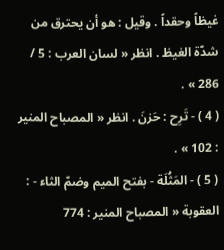غيظاً وحقداً . وقيل : هو أن يحترق من شدّة الغيظ . انظر « لسان العرب : 5 / 286 » .
( 4 ) - تَرِح : حَزنَ . انظر « المصباح المنير : 102 » .
( 5 ) - المَثُلَة - بفتح الميم وضمّ الثاء - : العقوبة « المصباح المنير : 774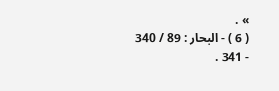» .
( 6 ) - البحار : 89 / 340 - 341 .